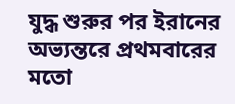যুদ্ধ শুরুর পর ইরানের অভ্যন্তরে প্রথমবারের মতো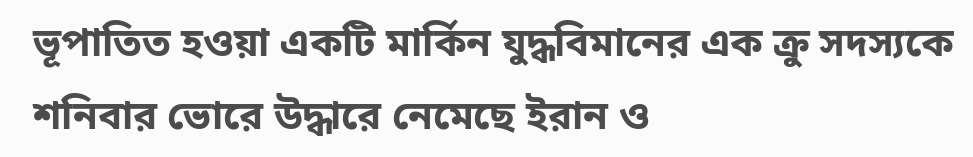ভূপাতিত হওয়া একটি মার্কিন যুদ্ধবিমানের এক ক্রু সদস্যকে শনিবার ভোরে উদ্ধারে নেমেছে ইরান ও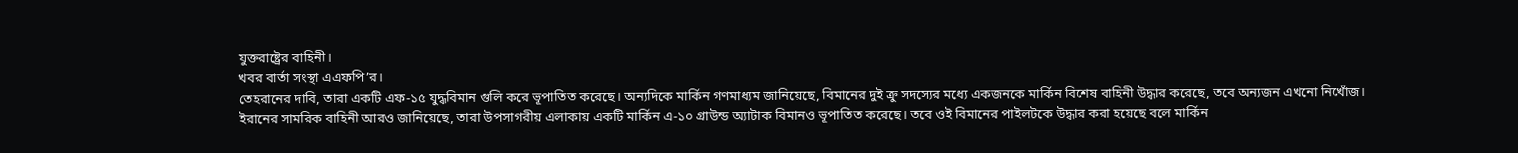যুক্তরাষ্ট্রের বাহিনী।
খবর বার্তা সংস্থা এএফপি’র।
তেহরানের দাবি, তারা একটি এফ-১৫ যুদ্ধবিমান গুলি করে ভূপাতিত করেছে। অন্যদিকে মার্কিন গণমাধ্যম জানিয়েছে, বিমানের দুই ক্রু সদস্যের মধ্যে একজনকে মার্কিন বিশেষ বাহিনী উদ্ধার করেছে, তবে অন্যজন এখনো নিখোঁজ।
ইরানের সামরিক বাহিনী আরও জানিয়েছে, তারা উপসাগরীয় এলাকায় একটি মার্কিন এ-১০ গ্রাউন্ড অ্যাটাক বিমানও ভূপাতিত করেছে। তবে ওই বিমানের পাইলটকে উদ্ধার করা হয়েছে বলে মার্কিন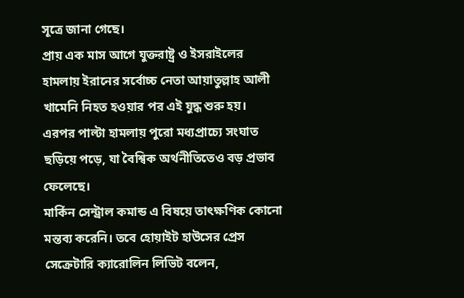সূত্রে জানা গেছে।
প্রায় এক মাস আগে যুক্তরাষ্ট্র ও ইসরাইলের হামলায় ইরানের সর্বোচ্চ নেতা আয়াতুল্লাহ আলী খামেনি নিহত হওয়ার পর এই যুদ্ধ শুরু হয়। এরপর পাল্টা হামলায় পুরো মধ্যপ্রাচ্যে সংঘাত ছড়িয়ে পড়ে, যা বৈশ্বিক অর্থনীতিতেও বড় প্রভাব ফেলেছে।
মার্কিন সেন্ট্রাল কমান্ড এ বিষয়ে তাৎক্ষণিক কোনো মন্তব্য করেনি। তবে হোয়াইট হাউসের প্রেস সেক্রেটারি ক্যারোলিন লিভিট বলেন,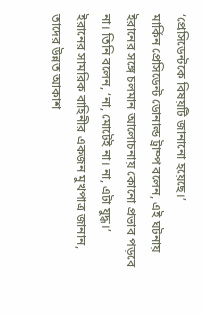‘প্রেসিডেন্টকে বিষয়টি জানানো হয়েছে।’
মার্কিন প্রেসিডেন্ট ডোনাল্ড ট্রাম্প বলেন, এই ঘটনায় ইরানের সঙ্গে চলমান আলোচনায় কোনো প্রভাব পড়বে না। তিনি বলেন, ‘না, মোটেই না। না, এটা যুদ্ধ।’
ইরানের সামরিক বাহিনীর একজন মুখপাত্র জানান, তাদের উন্নত আকাশ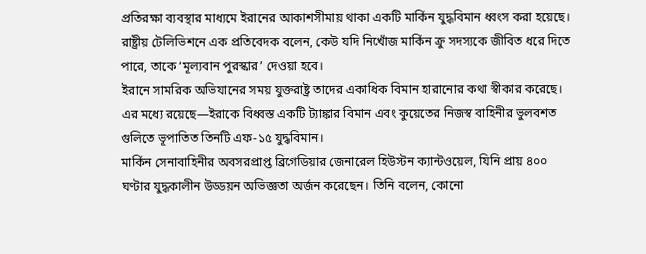প্রতিরক্ষা ব্যবস্থার মাধ্যমে ইরানের আকাশসীমায় থাকা একটি মার্কিন যুদ্ধবিমান ধ্বংস করা হয়েছে।
রাষ্ট্রীয় টেলিভিশনে এক প্রতিবেদক বলেন, কেউ যদি নিখোঁজ মার্কিন ক্রু সদস্যকে জীবিত ধরে দিতে পারে, তাকে ‘মূল্যবান পুরস্কার’ দেওয়া হবে।
ইরানে সামরিক অভিযানের সময় যুক্তরাষ্ট্র তাদের একাধিক বিমান হারানোর কথা স্বীকার করেছে। এর মধ্যে রয়েছে—ইরাকে বিধ্বস্ত একটি ট্যাঙ্কার বিমান এবং কুয়েতের নিজস্ব বাহিনীর ভুলবশত গুলিতে ভূপাতিত তিনটি এফ-১৫ যুদ্ধবিমান।
মার্কিন সেনাবাহিনীর অবসরপ্রাপ্ত ব্রিগেডিয়ার জেনারেল হিউস্টন ক্যান্টওয়েল, যিনি প্রায় ৪০০ ঘণ্টার যুদ্ধকালীন উড্ডয়ন অভিজ্ঞতা অর্জন করেছেন। তিনি বলেন, কোনো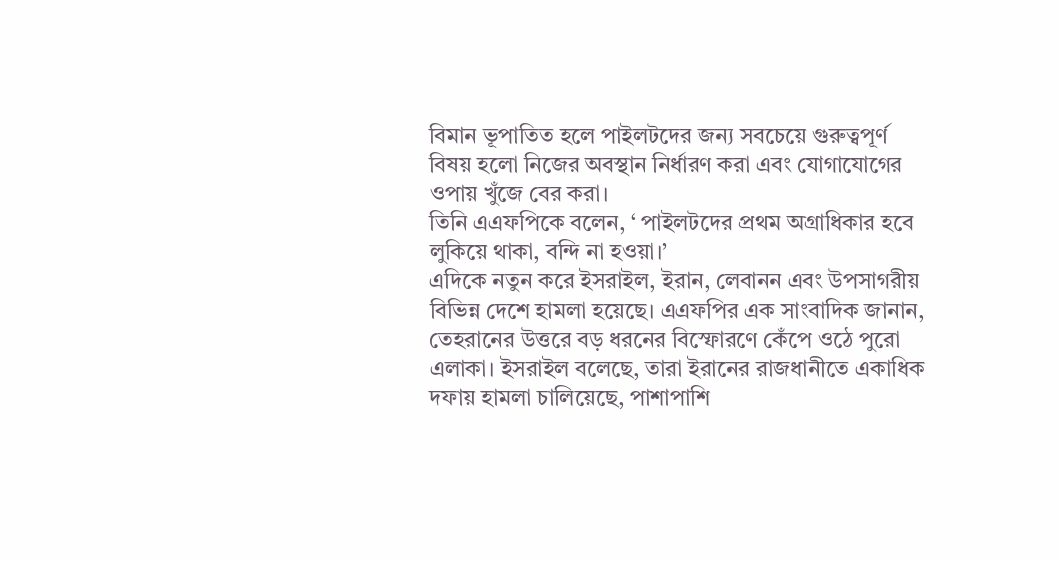বিমান ভূপাতিত হলে পাইলটদের জন্য সবচেয়ে গুরুত্বপূর্ণ বিষয় হলো নিজের অবস্থান নির্ধারণ করা এবং যোগাযোগের ওপায় খুঁজে বের করা।
তিনি এএফপিকে বলেন, ‘ পাইলটদের প্রথম অগ্রাধিকার হবে লুকিয়ে থাকা, বন্দি না হওয়া।’
এদিকে নতুন করে ইসরাইল, ইরান, লেবানন এবং উপসাগরীয় বিভিন্ন দেশে হামলা হয়েছে। এএফপির এক সাংবাদিক জানান, তেহরানের উত্তরে বড় ধরনের বিস্ফোরণে কেঁপে ওঠে পুরো এলাকা। ইসরাইল বলেছে, তারা ইরানের রাজধানীতে একাধিক দফায় হামলা চালিয়েছে, পাশাপাশি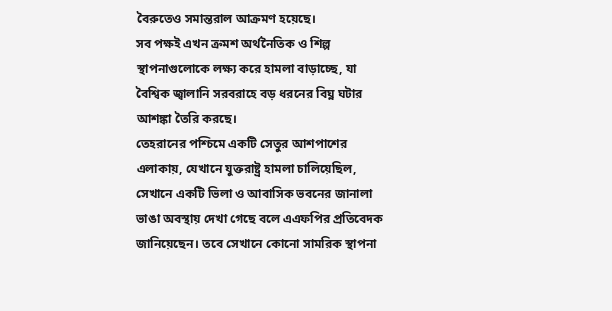বৈরুতেও সমান্তরাল আক্রমণ হয়েছে।
সব পক্ষই এখন ক্রমশ অর্থনৈতিক ও শিল্প স্থাপনাগুলোকে লক্ষ্য করে হামলা বাড়াচ্ছে, যা বৈশ্বিক জ্বালানি সরবরাহে বড় ধরনের বিঘ্ন ঘটার আশঙ্কা তৈরি করছে।
তেহরানের পশ্চিমে একটি সেতুর আশপাশের এলাকায়, যেখানে যুক্তরাষ্ট্র হামলা চালিয়েছিল, সেখানে একটি ভিলা ও আবাসিক ভবনের জানালা ভাঙা অবস্থায় দেখা গেছে বলে এএফপির প্রতিবেদক জানিয়েছেন। তবে সেখানে কোনো সামরিক স্থাপনা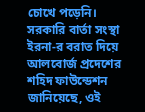চোখে পড়েনি।
সরকারি বার্তা সংস্থা ইরনা-র বরাত দিয়ে আলবোর্জ প্রদেশের শহিদ ফাউন্ডেশন জানিয়েছে, ওই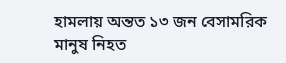হামলায় অন্তত ১৩ জন বেসামরিক মানুষ নিহত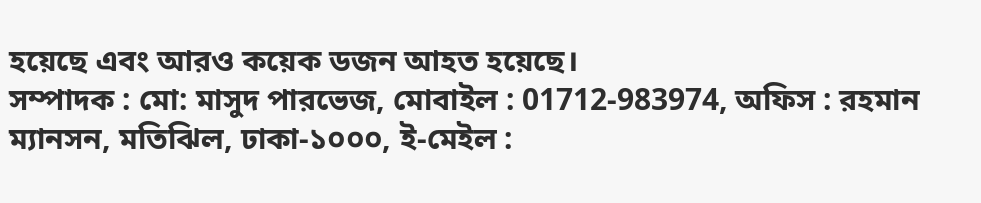হয়েছে এবং আরও কয়েক ডজন আহত হয়েছে।
সম্পাদক : মো: মাসুদ পারভেজ, মোবাইল : 01712-983974, অফিস : রহমান ম্যানসন, মতিঝিল, ঢাকা-১০০০, ই-মেইল :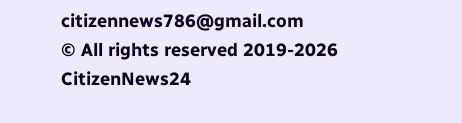citizennews786@gmail.com
© All rights reserved 2019-2026 CitizenNews24